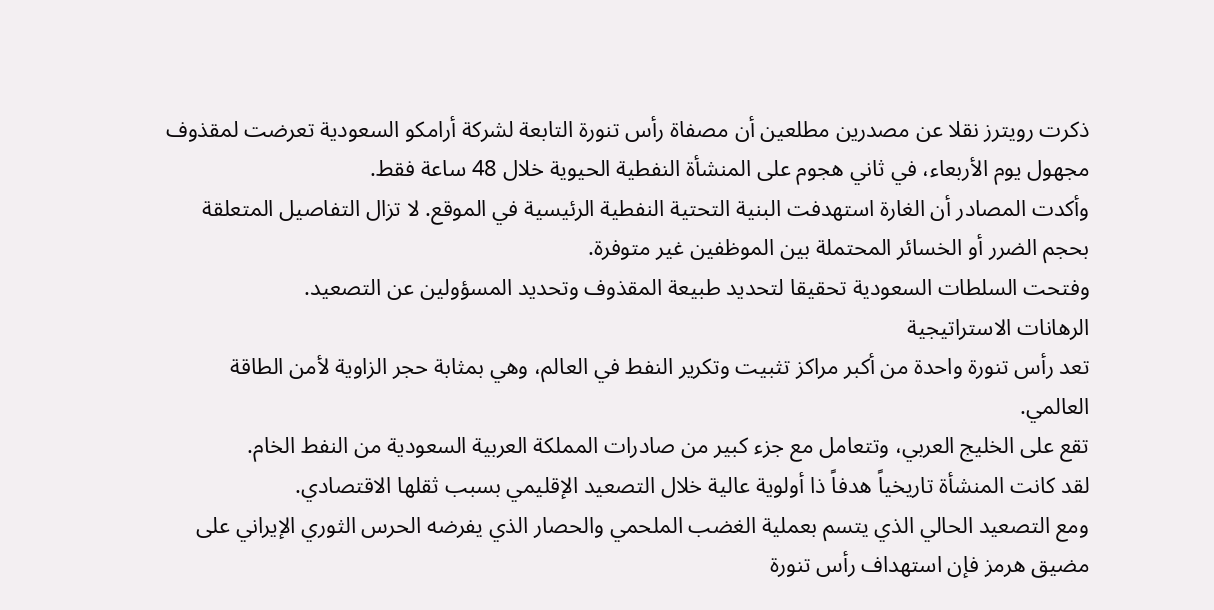ذكرت رويترز نقلا عن مصدرين مطلعين أن مصفاة رأس تنورة التابعة لشركة أرامكو السعودية تعرضت لمقذوف مجهول يوم الأربعاء، في ثاني هجوم على المنشأة النفطية الحيوية خلال 48 ساعة فقط.
وأكدت المصادر أن الغارة استهدفت البنية التحتية النفطية الرئيسية في الموقع. لا تزال التفاصيل المتعلقة بحجم الضرر أو الخسائر المحتملة بين الموظفين غير متوفرة.
وفتحت السلطات السعودية تحقيقا لتحديد طبيعة المقذوف وتحديد المسؤولين عن التصعيد.
الرهانات الاستراتيجية
تعد رأس تنورة واحدة من أكبر مراكز تثبيت وتكرير النفط في العالم، وهي بمثابة حجر الزاوية لأمن الطاقة العالمي.
تقع على الخليج العربي، وتتعامل مع جزء كبير من صادرات المملكة العربية السعودية من النفط الخام.
لقد كانت المنشأة تاريخياً هدفاً ذا أولوية عالية خلال التصعيد الإقليمي بسبب ثقلها الاقتصادي.
ومع التصعيد الحالي الذي يتسم بعملية الغضب الملحمي والحصار الذي يفرضه الحرس الثوري الإيراني على مضيق هرمز فإن استهداف رأس تنورة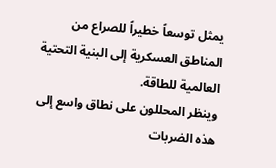يمثل توسعاً خطيراً للصراع من المناطق العسكرية إلى البنية التحتية العالمية للطاقة.
وينظر المحللون على نطاق واسع إلى هذه الضربات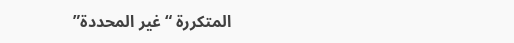المتكررة “غير المحددة”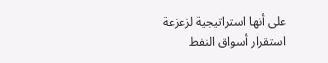على أنها استراتيجية لزعزعة استقرار أسواق النفط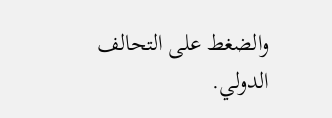والضغط على التحالف الدولي.